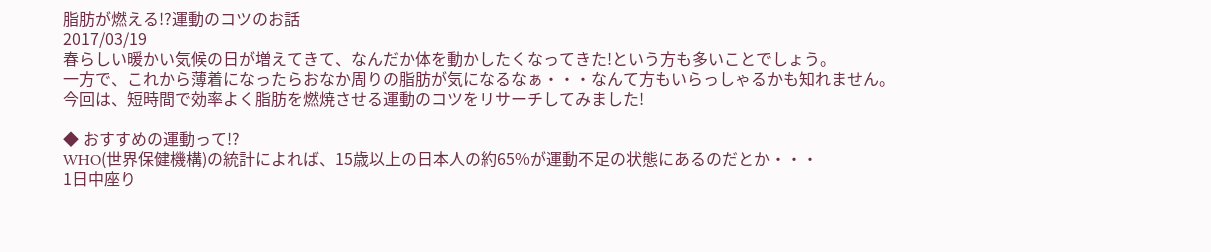脂肪が燃える!?運動のコツのお話
2017/03/19
春らしい暖かい気候の日が増えてきて、なんだか体を動かしたくなってきた!という方も多いことでしょう。
一方で、これから薄着になったらおなか周りの脂肪が気になるなぁ・・・なんて方もいらっしゃるかも知れません。
今回は、短時間で効率よく脂肪を燃焼させる運動のコツをリサーチしてみました!

◆ おすすめの運動って!?
WHO(世界保健機構)の統計によれば、15歳以上の日本人の約65%が運動不足の状態にあるのだとか・・・
1日中座り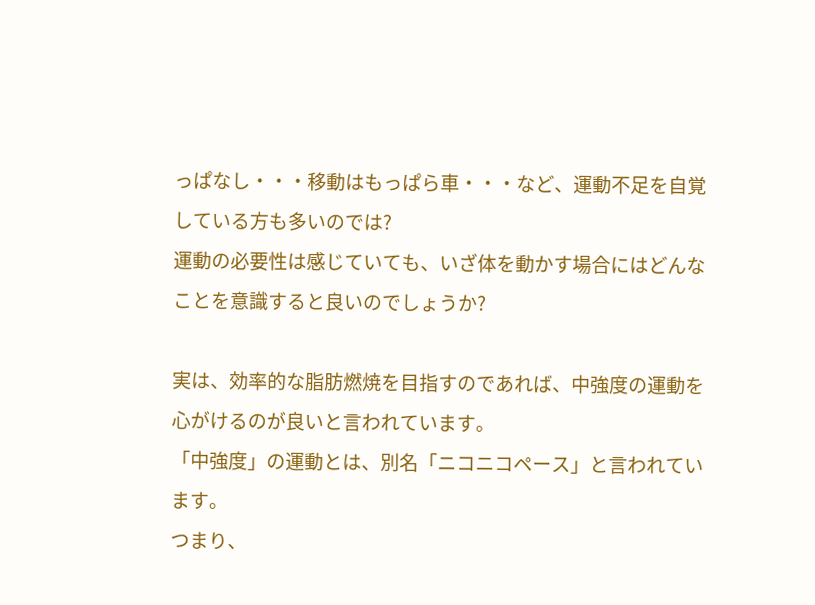っぱなし・・・移動はもっぱら車・・・など、運動不足を自覚している方も多いのでは?
運動の必要性は感じていても、いざ体を動かす場合にはどんなことを意識すると良いのでしょうか?

実は、効率的な脂肪燃焼を目指すのであれば、中強度の運動を心がけるのが良いと言われています。
「中強度」の運動とは、別名「ニコニコペース」と言われています。
つまり、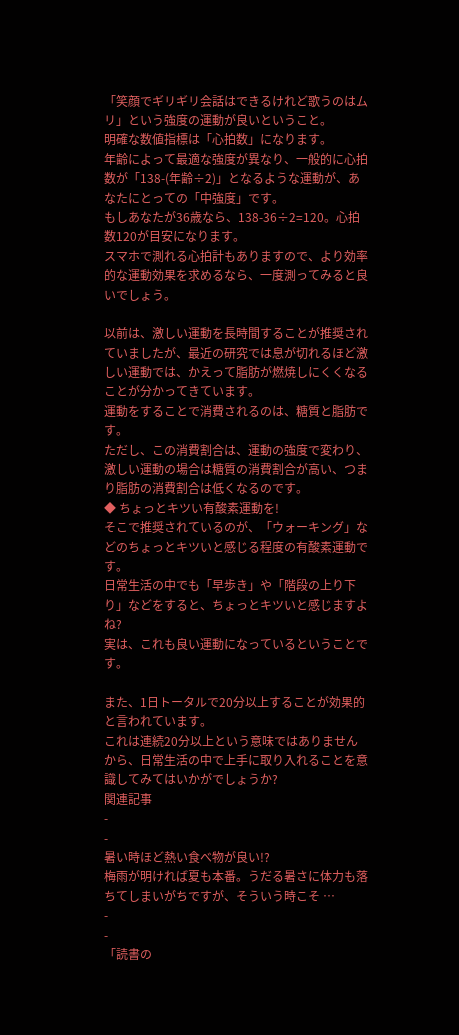「笑顔でギリギリ会話はできるけれど歌うのはムリ」という強度の運動が良いということ。
明確な数値指標は「心拍数」になります。
年齢によって最適な強度が異なり、一般的に心拍数が「138-(年齢÷2)」となるような運動が、あなたにとっての「中強度」です。
もしあなたが36歳なら、138-36÷2=120。心拍数120が目安になります。
スマホで測れる心拍計もありますので、より効率的な運動効果を求めるなら、一度測ってみると良いでしょう。

以前は、激しい運動を長時間することが推奨されていましたが、最近の研究では息が切れるほど激しい運動では、かえって脂肪が燃焼しにくくなることが分かってきています。
運動をすることで消費されるのは、糖質と脂肪です。
ただし、この消費割合は、運動の強度で変わり、激しい運動の場合は糖質の消費割合が高い、つまり脂肪の消費割合は低くなるのです。
◆ ちょっとキツい有酸素運動を!
そこで推奨されているのが、「ウォーキング」などのちょっとキツいと感じる程度の有酸素運動です。
日常生活の中でも「早歩き」や「階段の上り下り」などをすると、ちょっとキツいと感じますよね?
実は、これも良い運動になっているということです。

また、1日トータルで20分以上することが効果的と言われています。
これは連続20分以上という意味ではありませんから、日常生活の中で上手に取り入れることを意識してみてはいかがでしょうか?
関連記事
-
-
暑い時ほど熱い食べ物が良い!?
梅雨が明ければ夏も本番。うだる暑さに体力も落ちてしまいがちですが、そういう時こそ …
-
-
「読書の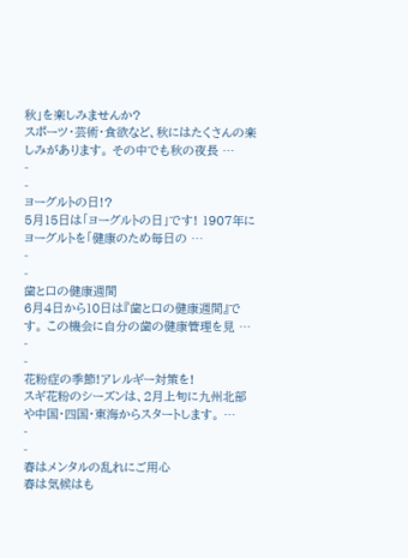秋」を楽しみませんか?
スポーツ・芸術・食欲など、秋にはたくさんの楽しみがあります。 その中でも秋の夜長 …
-
-
ヨーグルトの日!?
5月15日は「ヨーグルトの日」です! 1907年にヨーグルトを「健康のため毎日の …
-
-
歯と口の健康週間
6月4日から10日は『歯と口の健康週間』です。 この機会に自分の歯の健康管理を見 …
-
-
花粉症の季節!アレルギー対策を!
スギ花粉のシーズンは、2月上旬に九州北部や中国・四国・東海からスタートします。 …
-
-
春はメンタルの乱れにご用心
春は気候はも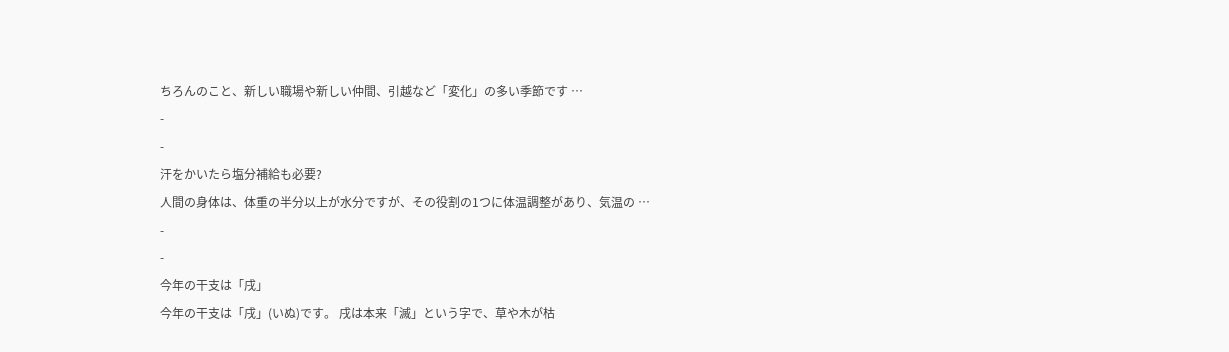ちろんのこと、新しい職場や新しい仲間、引越など「変化」の多い季節です …
-
-
汗をかいたら塩分補給も必要?
人間の身体は、体重の半分以上が水分ですが、その役割の1つに体温調整があり、気温の …
-
-
今年の干支は「戌」
今年の干支は「戌」(いぬ)です。 戌は本来「滅」という字で、草や木が枯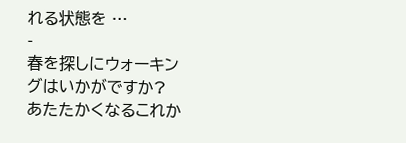れる状態を …
-
春を探しにウォーキングはいかがですか?
あたたかくなるこれか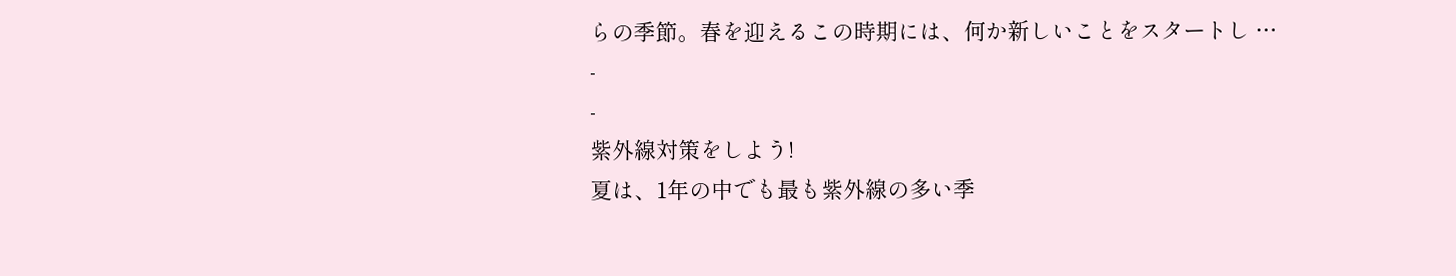らの季節。春を迎えるこの時期には、何か新しいことをスタートし …
-
-
紫外線対策をしよう!
夏は、1年の中でも最も紫外線の多い季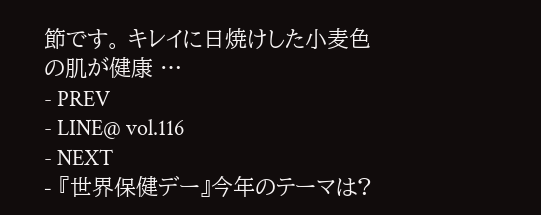節です。 キレイに日焼けした小麦色の肌が健康 …
- PREV
- LINE@ vol.116
- NEXT
- 『世界保健デー』今年のテーマは?